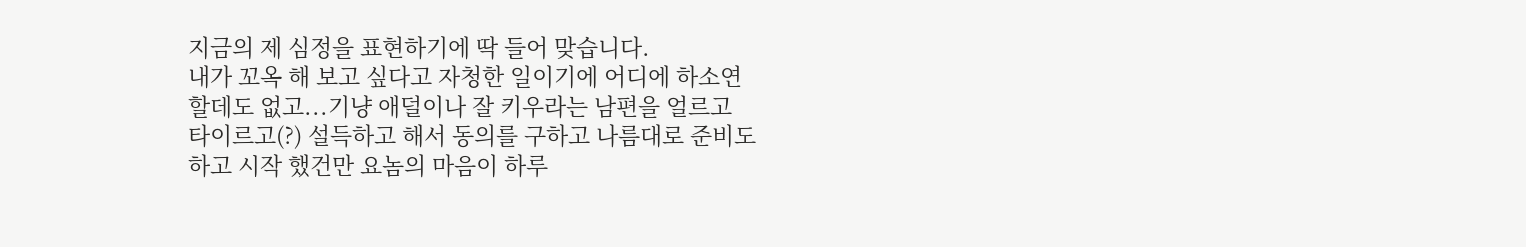지금의 제 심정을 표현하기에 딱 들어 맞습니다.
내가 꼬옥 해 보고 싶다고 자청한 일이기에 어디에 하소연
할데도 없고...기냥 애덜이나 잘 키우라는 남편을 얼르고
타이르고(?) 설득하고 해서 동의를 구하고 나름대로 준비도
하고 시작 했건만 요놈의 마음이 하루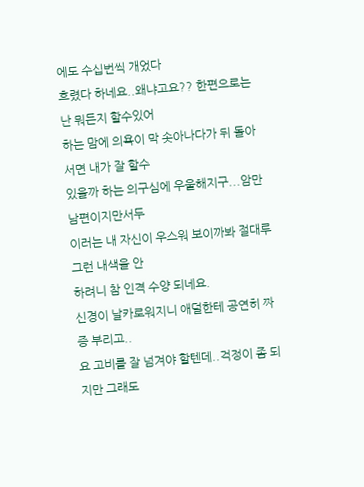에도 수십번씩 개었다
흐렸다 하네요..왜냐고요?? 한편으로는 난 뭐든지 할수있어
하는 맘에 의욕이 막 솟아나다가 뒤 돌아서면 내가 잘 할수
있을까 하는 의구심에 우울해지구...암만 남편이지만서두
이러는 내 자신이 우스워 보이까봐 절대루 그런 내색을 안
하려니 참 인격 수양 되네요.
신경이 날카로워지니 애덜한테 공연히 짜증 부리고..
요 고비를 잘 넘겨야 할텐데..걱정이 좀 되지만 그래도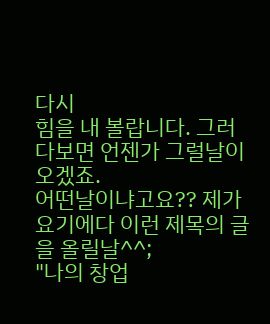다시
힘을 내 볼랍니다. 그러다보면 언젠가 그럴날이 오겠죠.
어떤날이냐고요?? 제가 요기에다 이런 제목의 글을 올릴날^^;
"나의 창업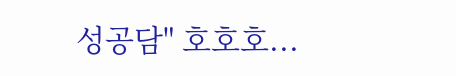성공담" 호호호...